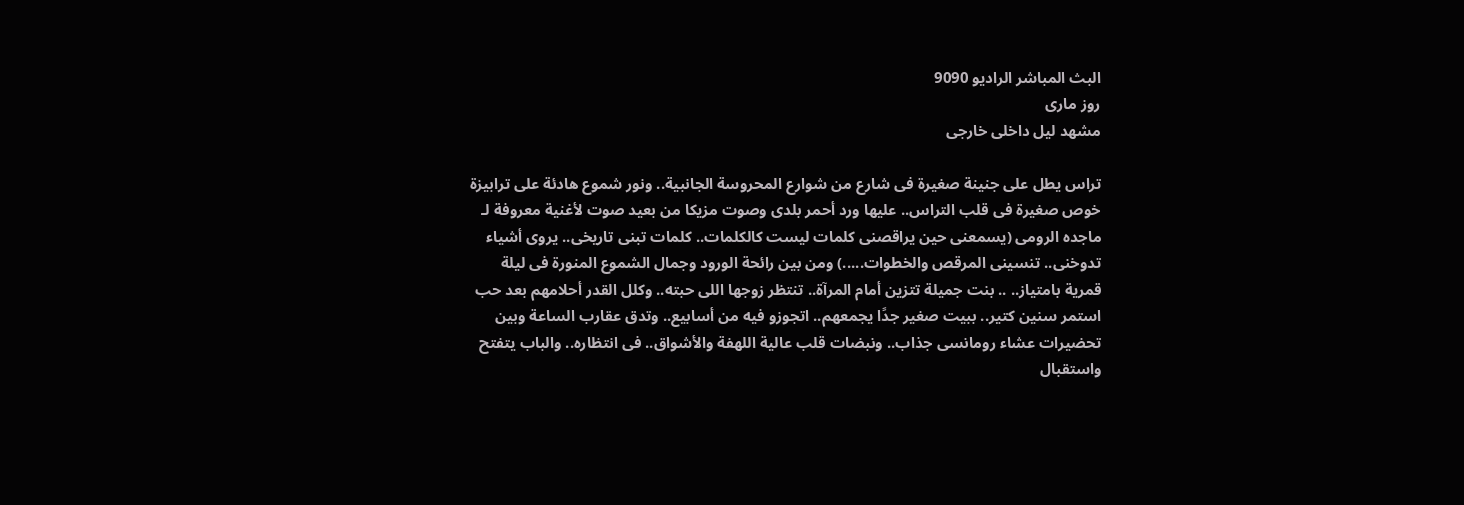البث المباشر الراديو 9090
روز مارى
مشهد ليل داخلى خارجى

تراس يطل على جنينة صغيرة فى شارع من شوارع المحروسة الجانبية.. ونور شموع هادئة على ترابيزة خوص صغيرة فى قلب التراس.. عليها ورد أحمر بلدى وصوت مزيكا من بعيد صوت لأغنية معروفة لـ ماجده الرومى (يسمعنى حين يراقصنى كلمات ليست كالكلمات.. كلمات تبنى تاريخى.. يروى أشياء تدوخنى.. تنسينى المرقص والخطوات.....) ومن بين رائحة الورود وجمال الشموع المنورة فى ليلة قمرية بامتياز.. .. بنت جميلة تتزين أمام المرآة.. تنتظر زوجها اللى حبته.. وكلل القدر أحلامهم بعد حب استمر سنين كتير.. ببيت صغير جدًا يجمعهم.. اتجوزو فيه من أسابيع.. وتدق عقارب الساعة وبين تحضيرات عشاء رومانسى جذاب.. ونبضات قلب عالية اللهفة والأشواق.. فى انتظاره.. والباب يتفتح واستقبال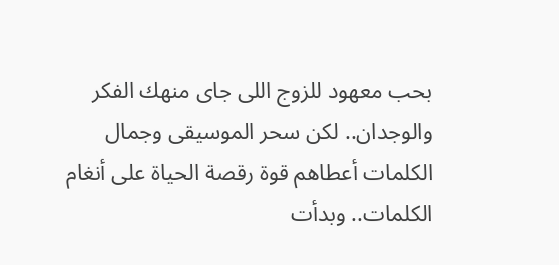بحب معهود للزوج اللى جاى منهك الفكر والوجدان.. لكن سحر الموسيقى وجمال الكلمات أعطاهم قوة رقصة الحياة على أنغام الكلمات.. وبدأت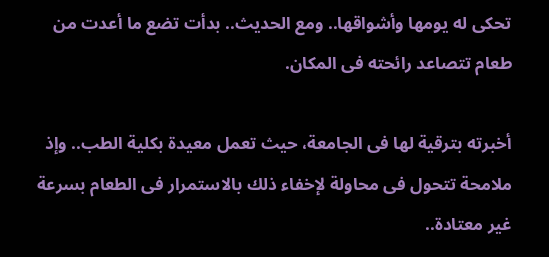تحكى له يومها وأشواقها.. ومع الحديث.. بدأت تضع ما أعدت من طعام تتصاعد رائحته فى المكان.

أخبرته بترقية لها فى الجامعة، حيث تعمل معيدة بكلية الطب.. وإذ ملامحة تتحول فى محاولة لإخفاء ذلك بالاستمرار فى الطعام بسرعة غير معتادة..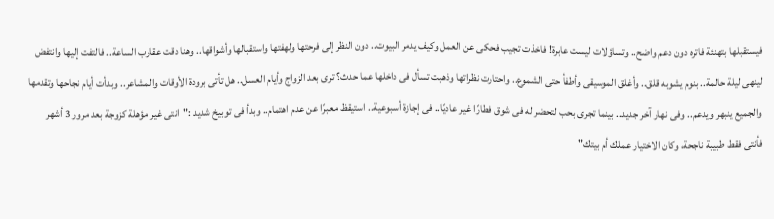فيستقبلها بتهنئة فاتره دون دعم واضح.. وتساؤلات ليست عابرة! فاخذت تجيب فحكى عن العمل وكيف يدمر البيوت.. دون النظر إلى فرحتها ولهفتها واستقبالها وأشواقها.. وهنا دقت عقارب الساعة.. فالتفت إليها وانتفض لينهى ليلة حالمة.. بنوم يشوبه قلق.. وأغلق الموسيقى وأطفأ حتى الشموع.. واحتارت نظراتها وذهبت تسأل فى داخلها عما حدث؟ ترى بعد الزواج وأيام العسل.. هل تأتى برودة الأوقات والمشاعر.. وبدأت أيام نجاحها وتقدمها والجميع ينبهر ويدعم.. وفى نهار آخر جديد.. بينما تجرى بحب لتحضر له فى شوق فطارًا غير عاديًا.. فى إجازة أسبوعية.. استيقظ معبرًا عن عدم اهتمام.. وبدأ فى توبيخ شديد :"انتى غير مؤهلة كزوجة بعد مرور 3 أشهر فأنتى فقط طبيبة ناجحة، وكان الاختيار عملك أم بيتك"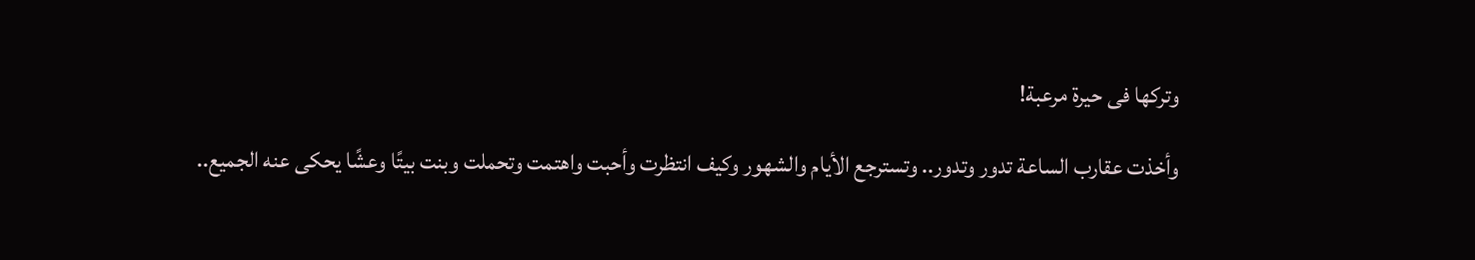وتركها فى حيرة مرعبة!

وأخذت عقارب الساعة تدور وتدور.. وتسترجع الأيام والشهور وكيف انتظرت وأحبت واهتمت وتحملت وبنت بيتًا وعشًا يحكى عنه الجميع..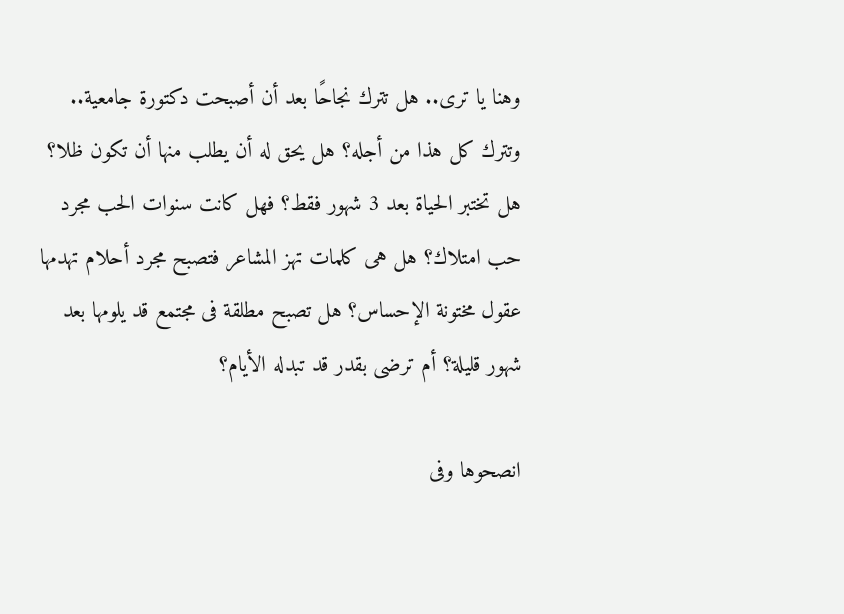وهنا يا ترى.. هل تترك نجاحًا بعد أن أصبحت دكتورة جامعية.. وتترك كل هذا من أجله؟ هل يحق له أن يطلب منها أن تكون ظلا؟ هل تختبر الحياة بعد 3 شهور فقط؟ فهل كانت سنوات الحب مجرد حب امتلاك؟ هل هى كلمات تهز المشاعر فتصبح مجرد أحلام تهدمها عقول مختونة الإحساس؟ هل تصبح مطلقة فى مجتمع قد يلومها بعد شهور قليلة؟ أم ترضى بقدر قد تبدله الأيام؟

انصحوها وفى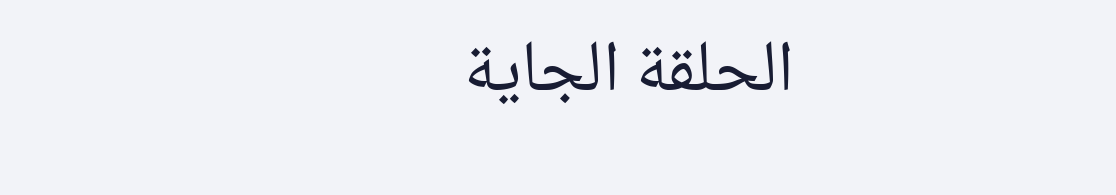الحلقة الجاية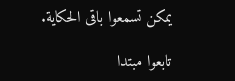يمكن تسمعوا باقى الحكاية.

تابعوا مبتدا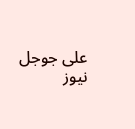على جوجل نيوز